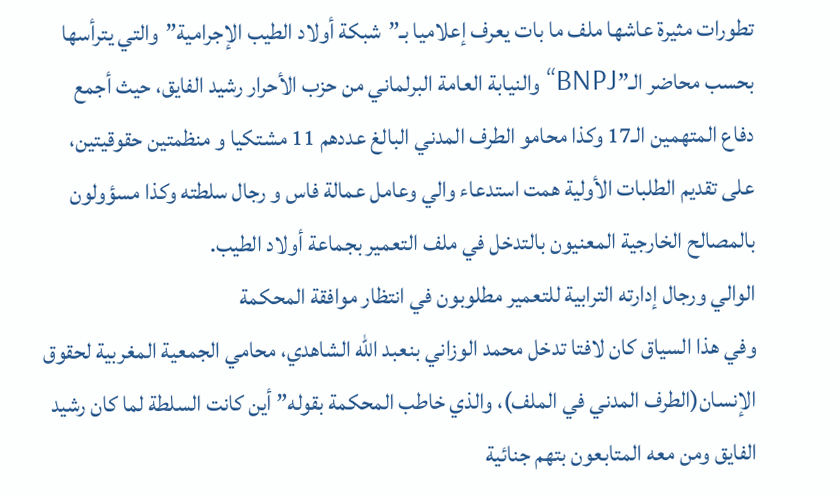تطورات مثيرة عاشها ملف ما بات يعرف إعلاميا بـ”شبكة أولاد الطيب الإجرامية”والتي يترأسها بحسب محاضر الـ”BNPJ“ والنيابة العامة البرلماني من حزب الأحرار رشيد الفايق، حيث أجمع دفاع المتهمين الـ17 وكذا محامو الطرف المدني البالغ عددهم 11 مشتكيا و منظمتين حقوقيتين، على تقديم الطلبات الأولية همت استدعاء والي وعامل عمالة فاس و رجال سلطته وكذا مسؤولون بالمصالح الخارجية المعنيون بالتدخل في ملف التعمير بجماعة أولاد الطيب.
الوالي ورجال إدارته الترابية للتعمير مطلوبون في انتظار موافقة المحكمة
وفي هذا السياق كان لافتا تدخل محمد الوزاني بنعبد الله الشاهدي، محامي الجمعية المغربية لحقوق الإنسان(الطرف المدني في الملف)، والذي خاطب المحكمة بقوله” أين كانت السلطة لما كان رشيد الفايق ومن معه المتابعون بتهم جنائية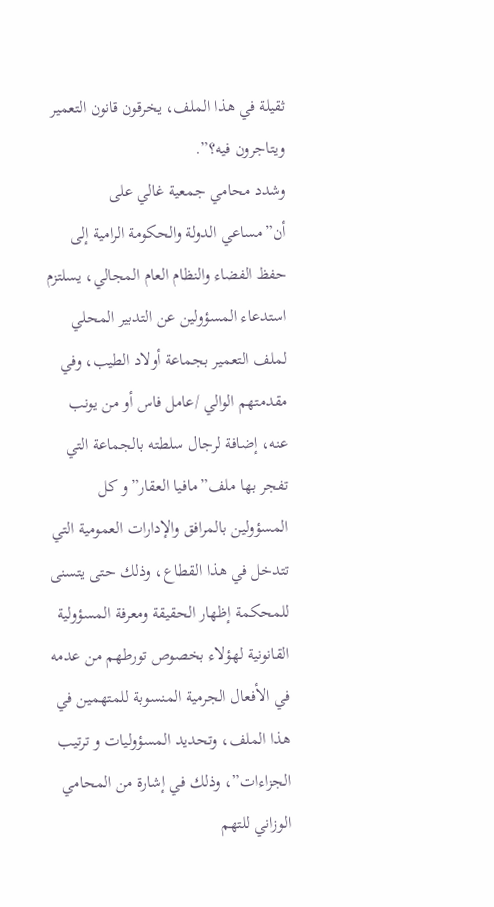ثقيلة في هذا الملف، يخرقون قانون التعمير ويتاجرون فيه؟”.
وشدد محامي جمعية غالي على أن”مساعي الدولة والحكومة الرامية إلى حفظ الفضاء والنظام العام المجالي، يسلتزم استدعاء المسؤولين عن التدبير المحلي لملف التعمير بجماعة أولاد الطيب، وفي مقدمتهم الوالي /عامل فاس أو من يونب عنه، إضافة لرجال سلطته بالجماعة التي تفجر بها ملف”مافيا العقار”و كل المسؤولين بالمرافق والإدارات العمومية التي تتدخل في هذا القطاع، وذلك حتى يتسنى للمحكمة إظهار الحقيقة ومعرفة المسؤولية القانونية لهؤلاء بخصوص تورطهم من عدمه في الأفعال الجرمية المنسوبة للمتهمين في هذا الملف، وتحديد المسؤوليات و ترتيب الجزاءات”، وذلك في إشارة من المحامي الوزاني للتهم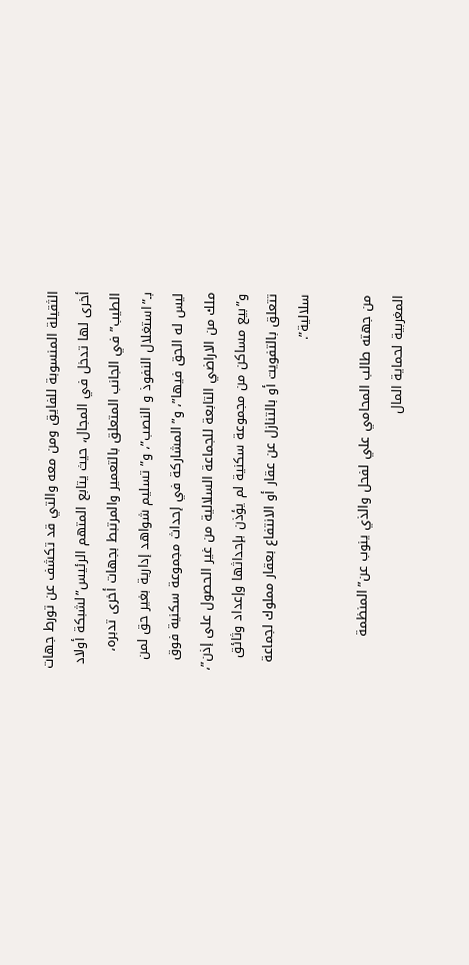الثقيلة المنسوبة للفايق ومن معه والتي قد تكشف عن تورط جهات أخرى لها تدخل في المجال، حيث يتابع المتهم الرئيس”لشبكة أولاد الطيب”في الجانب المتعلق بالتعمير والمرتبط بجهات أخرى تدبره، بـ”استغلال النفوذ و النصب”، و”تسليم شواهد إدارية بغير حق لمن ليس له الحق فيها”، و”المشاركة في إحداث مجموعة سكنية فوق ملك من الاراضي التابعة للجماعة السلالية من غير الحصول على إذن”، و”بيع مساكن من مجموعة سكنية لم يؤذن بإحداثها وإعداد وثائق تتعلق بالتفويت أو بالتنازل عن عقار أو الانتفاع بعقار مملوك لجماعة سلالية”.

من جهته طالب المحامي علي لفحل والذي ينوب عن”المنظمة المغربية لحماية المال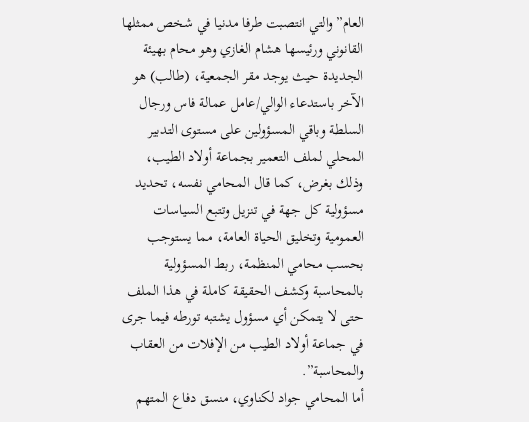العام”والتي انتصبت طرفا مدنيا في شخص ممثلها القانوني ورئيسها هشام الغازي وهو محام بهيئة الجديدة حيث يوجد مقر الجمعية، (طالب) هو الآخر باستدعاء الوالي/عامل عمالة فاس ورجال السلطة وباقي المسؤولين على مستوى التدبير المحلي لملف التعمير بجماعة أولاد الطيب، وذلك بغرض، كما قال المحامي نفسه، تحديد مسؤولية كل جهة في تنزيل وتتبع السياسات العمومية وتخليق الحياة العامة، مما يستوجب بحسب محامي المنظمة، ربط المسؤولية بالمحاسبة وكشف الحقيقة كاملة في هذا الملف حتى لا يتمكن أي مسؤول يشتبه تورطه فيما جرى في جماعة أولاد الطيب من الإفلات من العقاب والمحاسبة”.
أما المحامي جواد لكناوي، منسق دفاع المتهم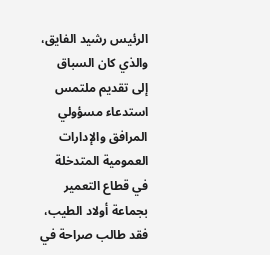الرئيس رشيد الفايق، والذي كان السباق إلى تقديم ملتمس استدعاء مسؤولي المرافق والإدارات العمومية المتدخلة في قطاع التعمير بجماعة أولاد الطيب، فقد طالب صراحة في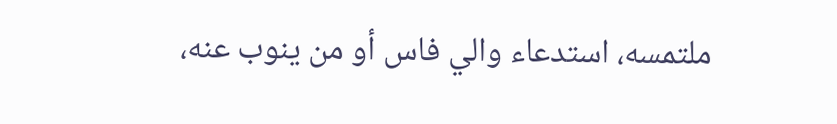ملتمسه، استدعاء والي فاس أو من ينوب عنه،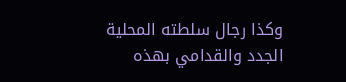وكذا رجال سلطته المحلية الجدد والقدامي بهذه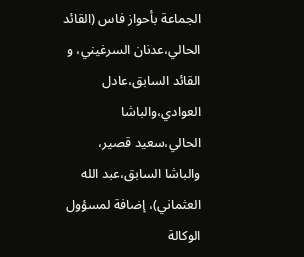الجماعة بأحواز فاس (القائد الحالي،عدنان السرغيني، و القائد السابق،عادل العوادي،والباشا الحالي،سعيد قصير، والباشا السابق،عبد الله العثماني)، إضافة لمسؤول الوكالة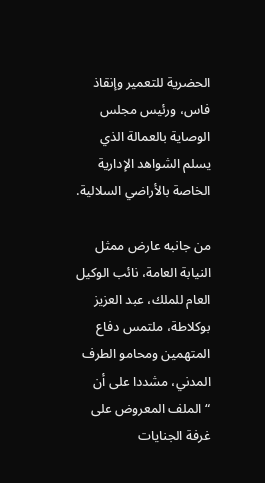الحضرية للتعمير وإنقاذ فاس، ورئيس مجلس الوصاية بالعمالة الذي يسلم الشواهد الإدارية الخاصة بالأراضي السلالية.

من جانبه عارض ممثل النيابة العامة، نائب الوكيل العام للملك، عبد العزيز بوكلاطة، ملتمس دفاع المتهمين ومحامو الطرف المدني، مشددا على أن “الملف المعروض على غرفة الجنايات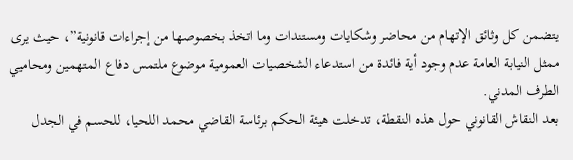يتضمن كل وثائق الإتهام من محاضر وشكايات ومستندات وما اتخذ بخصوصها من إجراءات قانونية”، حيث يرى ممثل النيابة العامة عدم وجود أية فائدة من استدعاء الشخصيات العمومية موضوع ملتمس دفاع المتهمين ومحاميي الطرف المدني.
بعد النقاش القانوني حول هذه النقطة، تدخلت هيئة الحكم برئاسة القاضي محمد اللحيا، للحسم في الجدل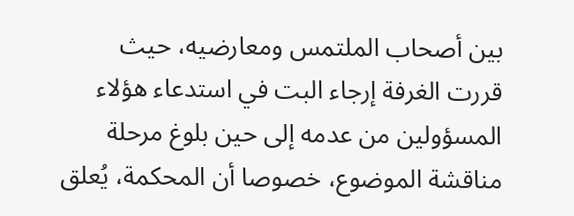بين أصحاب الملتمس ومعارضيه، حيث قررت الغرفة إرجاء البت في استدعاء هؤلاء المسؤولين من عدمه إلى حين بلوغ مرحلة مناقشة الموضوع، خصوصا أن المحكمة، يُعلق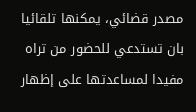مصدر قضائي، يمكنها تلقائيا بان تستدعي للحضور من تراه مفيدا لمساعدتها على إظهار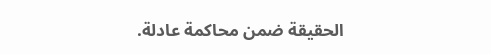الحقيقة ضمن محاكمة عادلة.